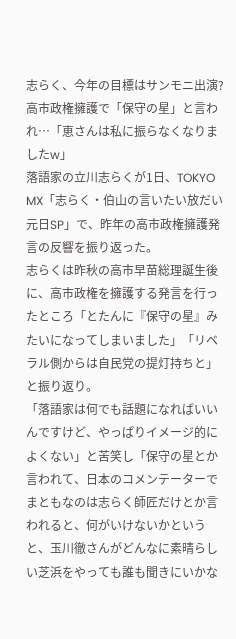志らく、今年の目標はサンモニ出演?高市政権擁護で「保守の星」と言われ…「恵さんは私に振らなくなりましたw」
落語家の立川志らくが1日、TOKYO MX「志らく・伯山の言いたい放だい元日SP」で、昨年の高市政権擁護発言の反響を振り返った。
志らくは昨秋の高市早苗総理誕生後に、高市政権を擁護する発言を行ったところ「とたんに『保守の星』みたいになってしまいました」「リベラル側からは自民党の提灯持ちと」と振り返り。
「落語家は何でも話題になればいいんですけど、やっぱりイメージ的によくない」と苦笑し「保守の星とか言われて、日本のコメンテーターでまともなのは志らく師匠だけとか言われると、何がいけないかというと、玉川徹さんがどんなに素晴らしい芝浜をやっても誰も聞きにいかな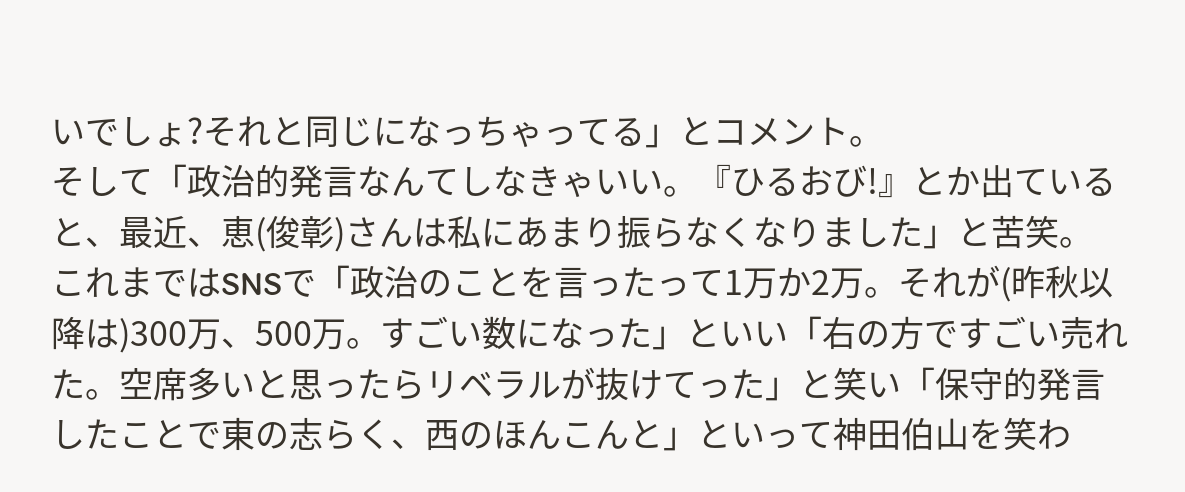いでしょ?それと同じになっちゃってる」とコメント。
そして「政治的発言なんてしなきゃいい。『ひるおび!』とか出ていると、最近、恵(俊彰)さんは私にあまり振らなくなりました」と苦笑。
これまではSNSで「政治のことを言ったって1万か2万。それが(昨秋以降は)300万、500万。すごい数になった」といい「右の方ですごい売れた。空席多いと思ったらリベラルが抜けてった」と笑い「保守的発言したことで東の志らく、西のほんこんと」といって神田伯山を笑わ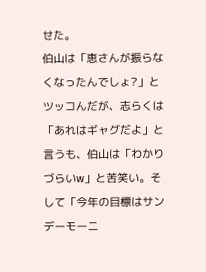せた。
伯山は「恵さんが振らなくなったんでしょ?」とツッコんだが、志らくは「あれはギャグだよ」と言うも、伯山は「わかりづらいw」と苦笑い。そして「今年の目標はサンデーモーニ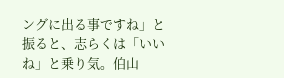ングに出る事ですね」と振ると、志らくは「いいね」と乗り気。伯山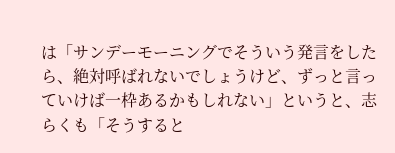は「サンデーモーニングでそういう発言をしたら、絶対呼ばれないでしょうけど、ずっと言っていけば一枠あるかもしれない」というと、志らくも「そうすると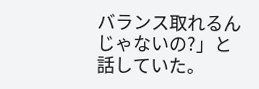バランス取れるんじゃないの?」と話していた。